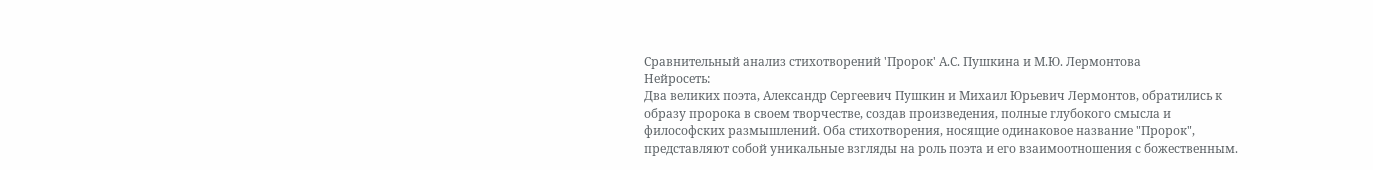Сравнительный анализ стихотворений 'Пророк' А.С. Пушкина и М.Ю. Лермонтова
Нейросеть:
Два великих поэта, Александр Сергеевич Пушкин и Михаил Юрьевич Лермонтов, обратились к образу пророка в своем творчестве, создав произведения, полные глубокого смысла и философских размышлений. Оба стихотворения, носящие одинаковое название "Пророк", представляют собой уникальные взгляды на роль поэта и его взаимоотношения с божественным.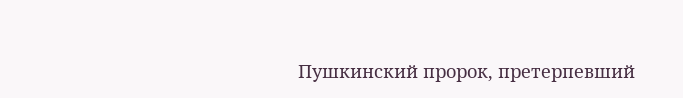Пушкинский пророк, претерпевший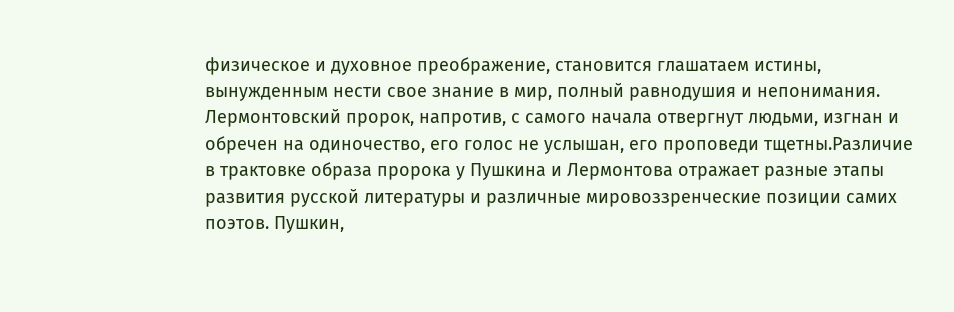физическое и духовное преображение, становится глашатаем истины, вынужденным нести свое знание в мир, полный равнодушия и непонимания. Лермонтовский пророк, напротив, с самого начала отвергнут людьми, изгнан и обречен на одиночество, его голос не услышан, его проповеди тщетны.Различие в трактовке образа пророка у Пушкина и Лермонтова отражает разные этапы развития русской литературы и различные мировоззренческие позиции самих поэтов. Пушкин,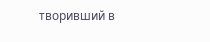творивший в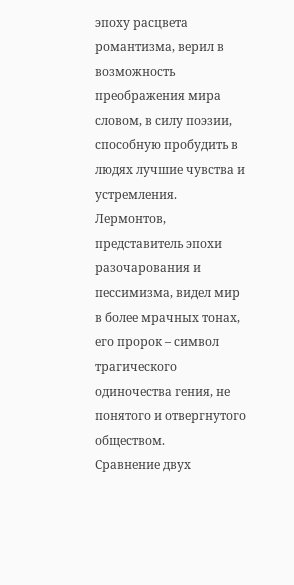эпоху расцвета романтизма, верил в возможность преображения мира словом, в силу поэзии, способную пробудить в людях лучшие чувства и устремления. Лермонтов, представитель эпохи разочарования и пессимизма, видел мир в более мрачных тонах, его пророк – символ трагического одиночества гения, не понятого и отвергнутого обществом.
Сравнение двух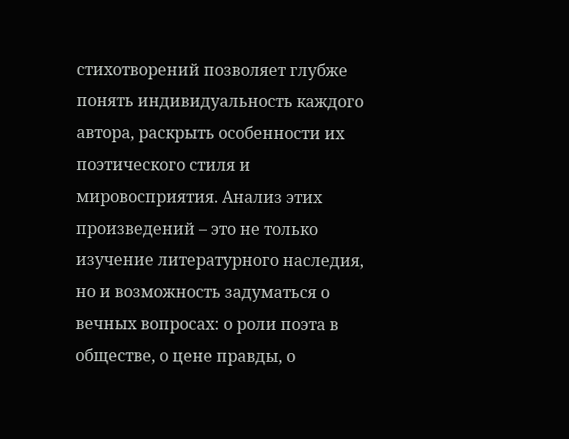стихотворений позволяет глубже понять индивидуальность каждого автора, раскрыть особенности их поэтического стиля и мировосприятия. Анализ этих произведений – это не только изучение литературного наследия, но и возможность задуматься о вечных вопросах: о роли поэта в обществе, о цене правды, о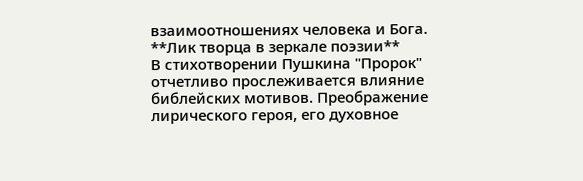взаимоотношениях человека и Бога.
**Лик творца в зеркале поэзии**
В стихотворении Пушкина "Пророк" отчетливо прослеживается влияние библейских мотивов. Преображение лирического героя, его духовное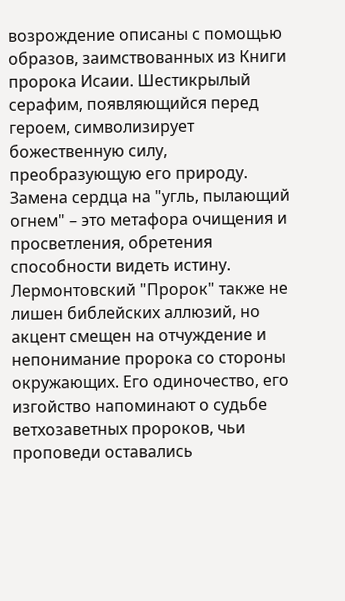возрождение описаны с помощью образов, заимствованных из Книги пророка Исаии. Шестикрылый серафим, появляющийся перед героем, символизирует божественную силу, преобразующую его природу. Замена сердца на "угль, пылающий огнем" – это метафора очищения и просветления, обретения способности видеть истину.
Лермонтовский "Пророк" также не лишен библейских аллюзий, но акцент смещен на отчуждение и непонимание пророка со стороны окружающих. Его одиночество, его изгойство напоминают о судьбе ветхозаветных пророков, чьи проповеди оставались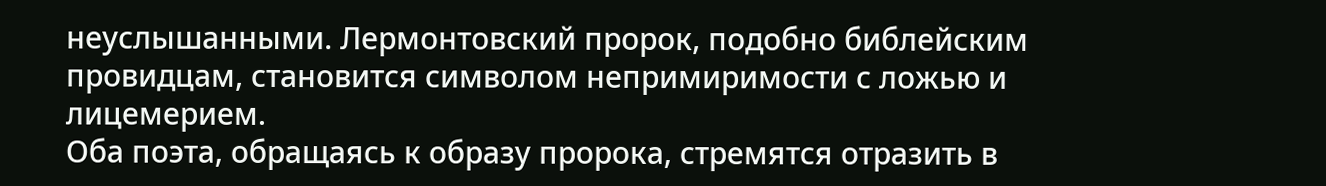неуслышанными. Лермонтовский пророк, подобно библейским провидцам, становится символом непримиримости с ложью и лицемерием.
Оба поэта, обращаясь к образу пророка, стремятся отразить в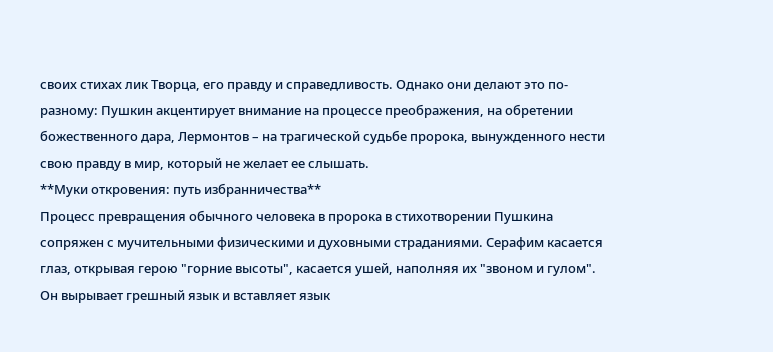своих стихах лик Творца, его правду и справедливость. Однако они делают это по-разному: Пушкин акцентирует внимание на процессе преображения, на обретении божественного дара, Лермонтов – на трагической судьбе пророка, вынужденного нести свою правду в мир, который не желает ее слышать.
**Муки откровения: путь избранничества**
Процесс превращения обычного человека в пророка в стихотворении Пушкина сопряжен с мучительными физическими и духовными страданиями. Серафим касается глаз, открывая герою "горние высоты", касается ушей, наполняя их "звоном и гулом". Он вырывает грешный язык и вставляет язык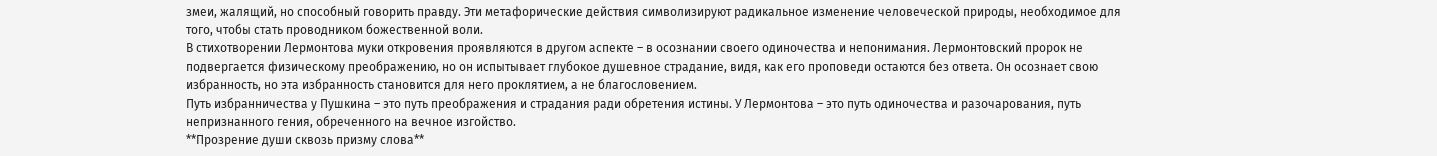змеи, жалящий, но способный говорить правду. Эти метафорические действия символизируют радикальное изменение человеческой природы, необходимое для того, чтобы стать проводником божественной воли.
В стихотворении Лермонтова муки откровения проявляются в другом аспекте – в осознании своего одиночества и непонимания. Лермонтовский пророк не подвергается физическому преображению, но он испытывает глубокое душевное страдание, видя, как его проповеди остаются без ответа. Он осознает свою избранность, но эта избранность становится для него проклятием, а не благословением.
Путь избранничества у Пушкина – это путь преображения и страдания ради обретения истины. У Лермонтова – это путь одиночества и разочарования, путь непризнанного гения, обреченного на вечное изгойство.
**Прозрение души сквозь призму слова**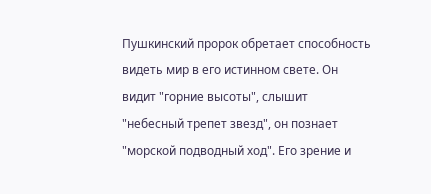Пушкинский пророк обретает способность видеть мир в его истинном свете. Он видит "горние высоты", слышит "небесный трепет звезд", он познает "морской подводный ход". Его зрение и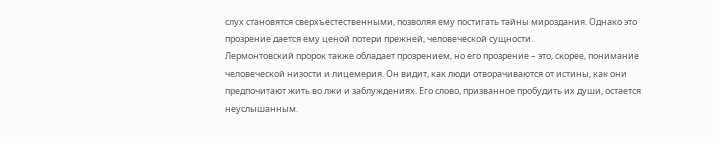слух становятся сверхъестественными, позволяя ему постигать тайны мироздания. Однако это прозрение дается ему ценой потери прежней, человеческой сущности.
Лермонтовский пророк также обладает прозрением, но его прозрение – это, скорее, понимание человеческой низости и лицемерия. Он видит, как люди отворачиваются от истины, как они предпочитают жить во лжи и заблуждениях. Его слово, призванное пробудить их души, остается неуслышанным.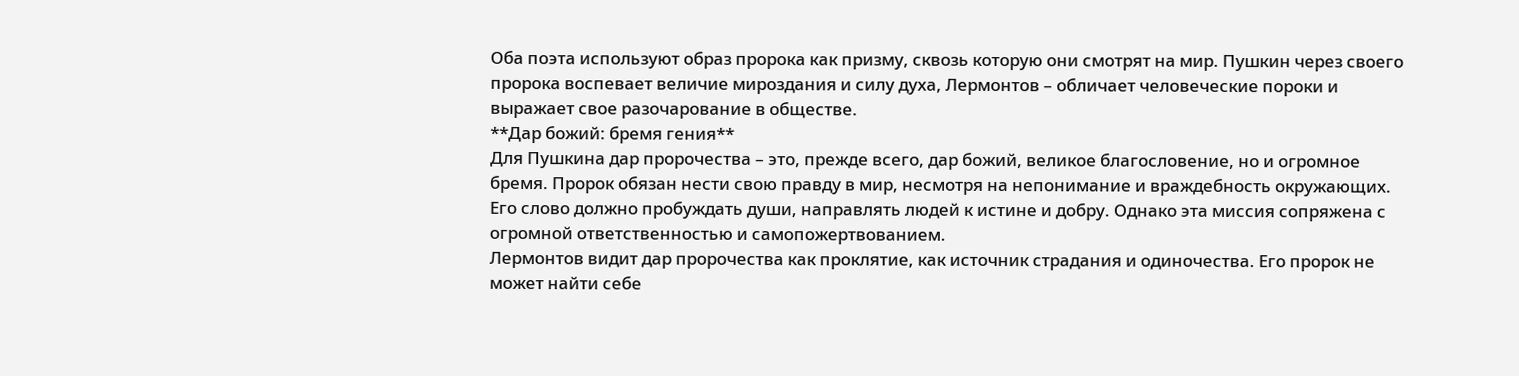Оба поэта используют образ пророка как призму, сквозь которую они смотрят на мир. Пушкин через своего пророка воспевает величие мироздания и силу духа, Лермонтов – обличает человеческие пороки и выражает свое разочарование в обществе.
**Дар божий: бремя гения**
Для Пушкина дар пророчества – это, прежде всего, дар божий, великое благословение, но и огромное бремя. Пророк обязан нести свою правду в мир, несмотря на непонимание и враждебность окружающих. Его слово должно пробуждать души, направлять людей к истине и добру. Однако эта миссия сопряжена с огромной ответственностью и самопожертвованием.
Лермонтов видит дар пророчества как проклятие, как источник страдания и одиночества. Его пророк не может найти себе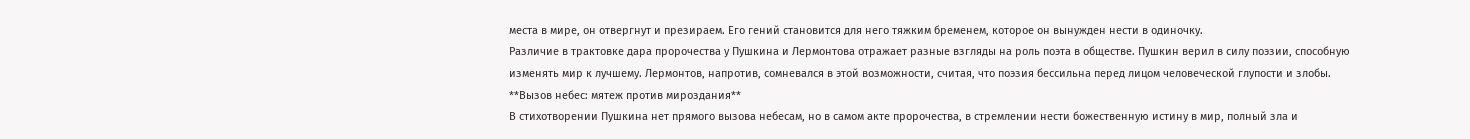места в мире, он отвергнут и презираем. Его гений становится для него тяжким бременем, которое он вынужден нести в одиночку.
Различие в трактовке дара пророчества у Пушкина и Лермонтова отражает разные взгляды на роль поэта в обществе. Пушкин верил в силу поэзии, способную изменять мир к лучшему. Лермонтов, напротив, сомневался в этой возможности, считая, что поэзия бессильна перед лицом человеческой глупости и злобы.
**Вызов небес: мятеж против мироздания**
В стихотворении Пушкина нет прямого вызова небесам, но в самом акте пророчества, в стремлении нести божественную истину в мир, полный зла и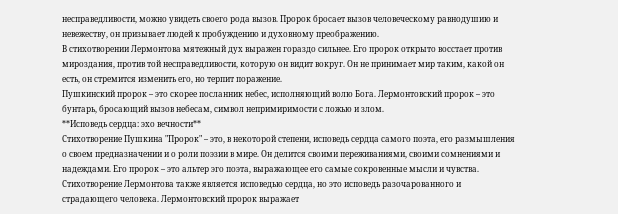несправедливости, можно увидеть своего рода вызов. Пророк бросает вызов человеческому равнодушию и невежеству, он призывает людей к пробуждению и духовному преображению.
В стихотворении Лермонтова мятежный дух выражен гораздо сильнее. Его пророк открыто восстает против мироздания, против той несправедливости, которую он видит вокруг. Он не принимает мир таким, какой он есть, он стремится изменить его, но терпит поражение.
Пушкинский пророк – это скорее посланник небес, исполняющий волю Бога. Лермонтовский пророк – это бунтарь, бросающий вызов небесам, символ непримиримости с ложью и злом.
**Исповедь сердца: эхо вечности**
Стихотворение Пушкина "Пророк" – это, в некоторой степени, исповедь сердца самого поэта, его размышления о своем предназначении и о роли поэзии в мире. Он делится своими переживаниями, своими сомнениями и надеждами. Его пророк – это альтер эго поэта, выражающее его самые сокровенные мысли и чувства.
Стихотворение Лермонтова также является исповедью сердца, но это исповедь разочарованного и страдающего человека. Лермонтовский пророк выражает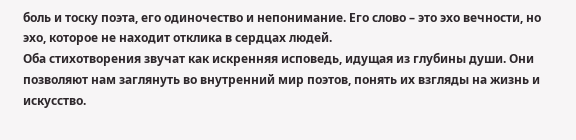боль и тоску поэта, его одиночество и непонимание. Его слово – это эхо вечности, но эхо, которое не находит отклика в сердцах людей.
Оба стихотворения звучат как искренняя исповедь, идущая из глубины души. Они позволяют нам заглянуть во внутренний мир поэтов, понять их взгляды на жизнь и искусство.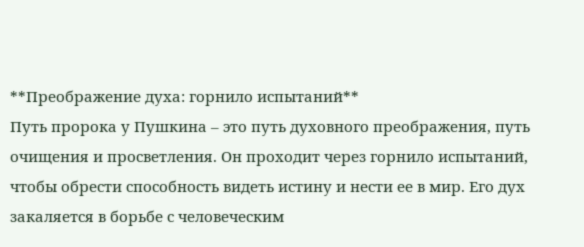**Преображение духа: горнило испытаний**
Путь пророка у Пушкина – это путь духовного преображения, путь очищения и просветления. Он проходит через горнило испытаний, чтобы обрести способность видеть истину и нести ее в мир. Его дух закаляется в борьбе с человеческим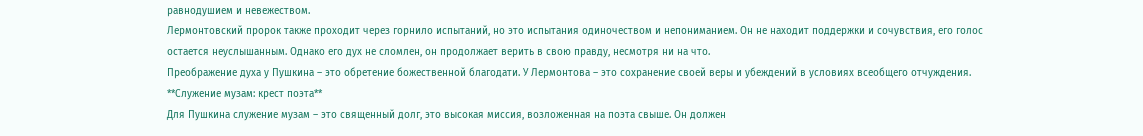равнодушием и невежеством.
Лермонтовский пророк также проходит через горнило испытаний, но это испытания одиночеством и непониманием. Он не находит поддержки и сочувствия, его голос остается неуслышанным. Однако его дух не сломлен, он продолжает верить в свою правду, несмотря ни на что.
Преображение духа у Пушкина – это обретение божественной благодати. У Лермонтова – это сохранение своей веры и убеждений в условиях всеобщего отчуждения.
**Служение музам: крест поэта**
Для Пушкина служение музам – это священный долг, это высокая миссия, возложенная на поэта свыше. Он должен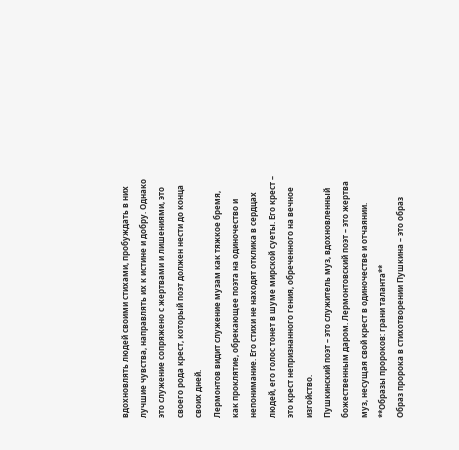вдохновлять людей своими стихами, пробуждать в них лучшие чувства, направлять их к истине и добру. Однако это служение сопряжено с жертвами и лишениями, это своего рода крест, который поэт должен нести до конца своих дней.
Лермонтов видит служение музам как тяжкое бремя, как проклятие, обрекающее поэта на одиночество и непонимание. Его стихи не находят отклика в сердцах людей, его голос тонет в шуме мирской суеты. Его крест – это крест непризнанного гения, обреченного на вечное изгойство.
Пушкинский поэт – это служитель муз, вдохновленный божественным даром. Лермонтовский поэт – это жертва муз, несущая свой крест в одиночестве и отчаянии.
**Образы пророков: грани таланта**
Образ пророка в стихотворении Пушкина – это образ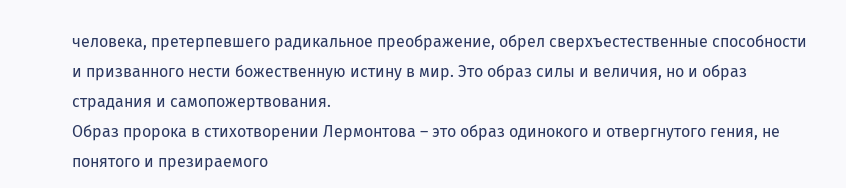человека, претерпевшего радикальное преображение, обрел сверхъестественные способности и призванного нести божественную истину в мир. Это образ силы и величия, но и образ страдания и самопожертвования.
Образ пророка в стихотворении Лермонтова – это образ одинокого и отвергнутого гения, не понятого и презираемого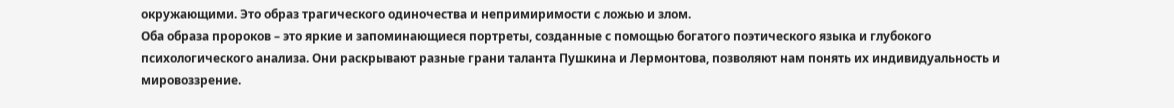окружающими. Это образ трагического одиночества и непримиримости с ложью и злом.
Оба образа пророков – это яркие и запоминающиеся портреты, созданные с помощью богатого поэтического языка и глубокого психологического анализа. Они раскрывают разные грани таланта Пушкина и Лермонтова, позволяют нам понять их индивидуальность и мировоззрение.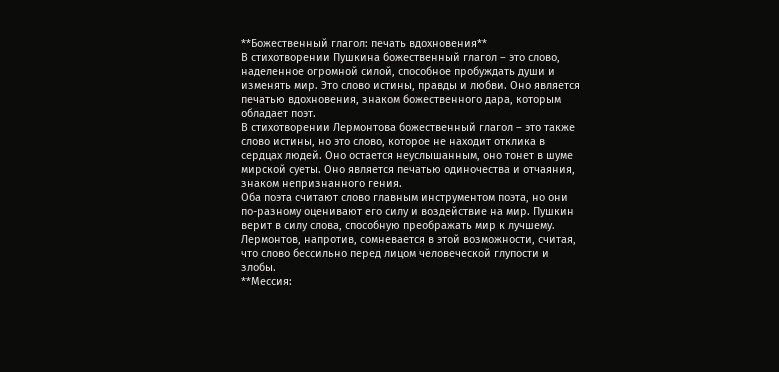**Божественный глагол: печать вдохновения**
В стихотворении Пушкина божественный глагол – это слово, наделенное огромной силой, способное пробуждать души и изменять мир. Это слово истины, правды и любви. Оно является печатью вдохновения, знаком божественного дара, которым обладает поэт.
В стихотворении Лермонтова божественный глагол – это также слово истины, но это слово, которое не находит отклика в сердцах людей. Оно остается неуслышанным, оно тонет в шуме мирской суеты. Оно является печатью одиночества и отчаяния, знаком непризнанного гения.
Оба поэта считают слово главным инструментом поэта, но они по-разному оценивают его силу и воздействие на мир. Пушкин верит в силу слова, способную преображать мир к лучшему. Лермонтов, напротив, сомневается в этой возможности, считая, что слово бессильно перед лицом человеческой глупости и злобы.
**Мессия: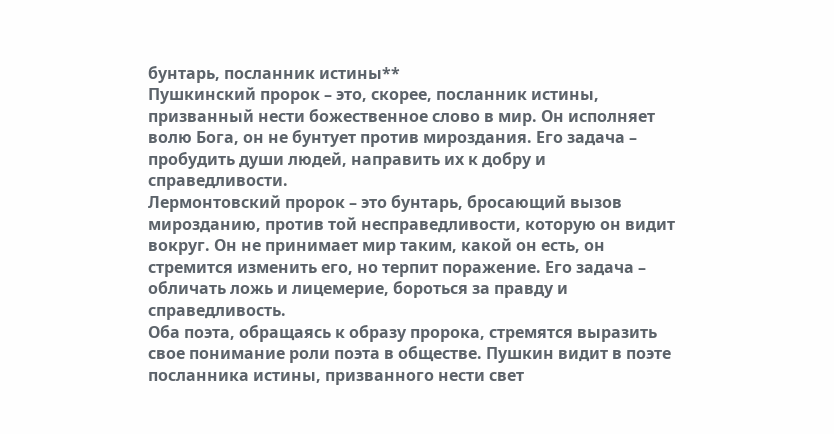бунтарь, посланник истины**
Пушкинский пророк – это, скорее, посланник истины, призванный нести божественное слово в мир. Он исполняет волю Бога, он не бунтует против мироздания. Его задача – пробудить души людей, направить их к добру и справедливости.
Лермонтовский пророк – это бунтарь, бросающий вызов мирозданию, против той несправедливости, которую он видит вокруг. Он не принимает мир таким, какой он есть, он стремится изменить его, но терпит поражение. Его задача – обличать ложь и лицемерие, бороться за правду и справедливость.
Оба поэта, обращаясь к образу пророка, стремятся выразить свое понимание роли поэта в обществе. Пушкин видит в поэте посланника истины, призванного нести свет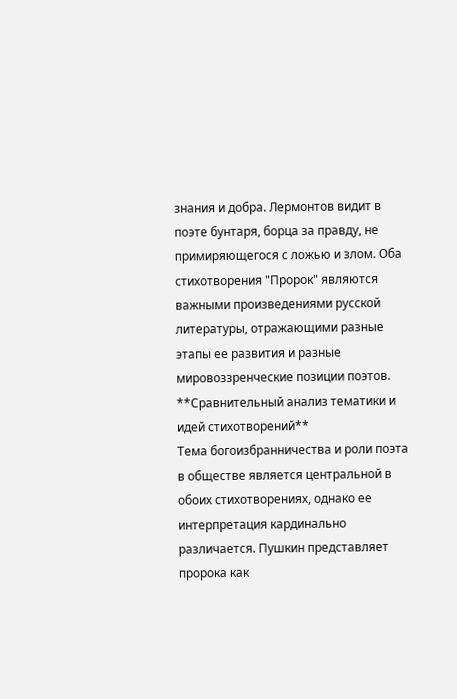знания и добра. Лермонтов видит в поэте бунтаря, борца за правду, не примиряющегося с ложью и злом. Оба стихотворения "Пророк" являются важными произведениями русской литературы, отражающими разные этапы ее развития и разные мировоззренческие позиции поэтов.
**Сравнительный анализ тематики и идей стихотворений**
Тема богоизбранничества и роли поэта в обществе является центральной в обоих стихотворениях, однако ее интерпретация кардинально различается. Пушкин представляет пророка как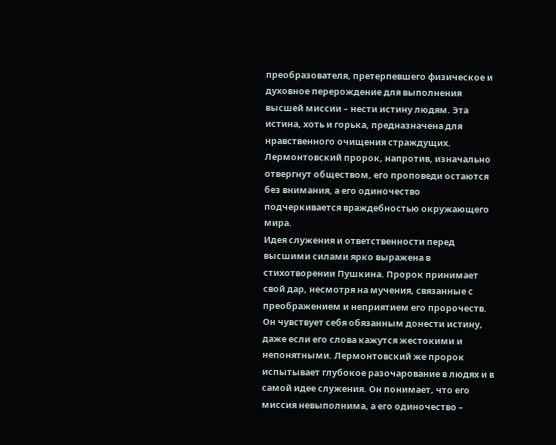преобразователя, претерпевшего физическое и духовное перерождение для выполнения высшей миссии – нести истину людям. Эта истина, хоть и горька, предназначена для нравственного очищения страждущих. Лермонтовский пророк, напротив, изначально отвергнут обществом, его проповеди остаются без внимания, а его одиночество подчеркивается враждебностью окружающего мира.
Идея служения и ответственности перед высшими силами ярко выражена в стихотворении Пушкина. Пророк принимает свой дар, несмотря на мучения, связанные с преображением и неприятием его пророчеств. Он чувствует себя обязанным донести истину, даже если его слова кажутся жестокими и непонятными. Лермонтовский же пророк испытывает глубокое разочарование в людях и в самой идее служения. Он понимает, что его миссия невыполнима, а его одиночество –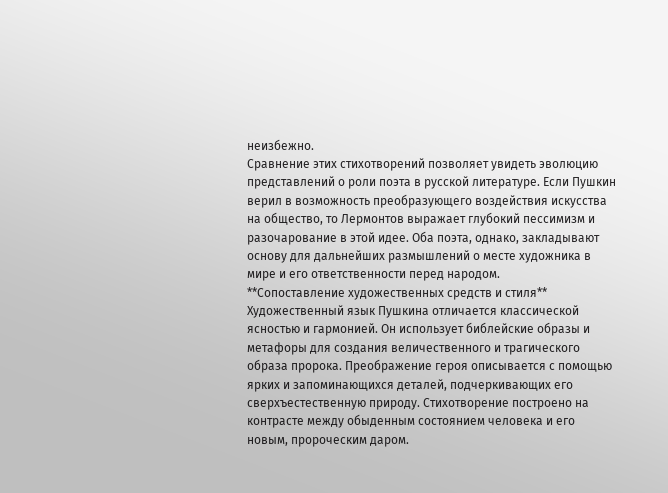неизбежно.
Сравнение этих стихотворений позволяет увидеть эволюцию представлений о роли поэта в русской литературе. Если Пушкин верил в возможность преобразующего воздействия искусства на общество, то Лермонтов выражает глубокий пессимизм и разочарование в этой идее. Оба поэта, однако, закладывают основу для дальнейших размышлений о месте художника в мире и его ответственности перед народом.
**Сопоставление художественных средств и стиля**
Художественный язык Пушкина отличается классической ясностью и гармонией. Он использует библейские образы и метафоры для создания величественного и трагического образа пророка. Преображение героя описывается с помощью ярких и запоминающихся деталей, подчеркивающих его сверхъестественную природу. Стихотворение построено на контрасте между обыденным состоянием человека и его новым, пророческим даром.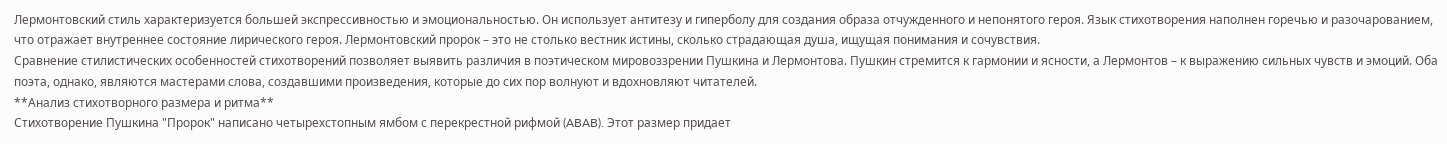Лермонтовский стиль характеризуется большей экспрессивностью и эмоциональностью. Он использует антитезу и гиперболу для создания образа отчужденного и непонятого героя. Язык стихотворения наполнен горечью и разочарованием, что отражает внутреннее состояние лирического героя. Лермонтовский пророк – это не столько вестник истины, сколько страдающая душа, ищущая понимания и сочувствия.
Сравнение стилистических особенностей стихотворений позволяет выявить различия в поэтическом мировоззрении Пушкина и Лермонтова. Пушкин стремится к гармонии и ясности, а Лермонтов – к выражению сильных чувств и эмоций. Оба поэта, однако, являются мастерами слова, создавшими произведения, которые до сих пор волнуют и вдохновляют читателей.
**Анализ стихотворного размера и ритма**
Стихотворение Пушкина "Пророк" написано четырехстопным ямбом с перекрестной рифмой (ABAB). Этот размер придает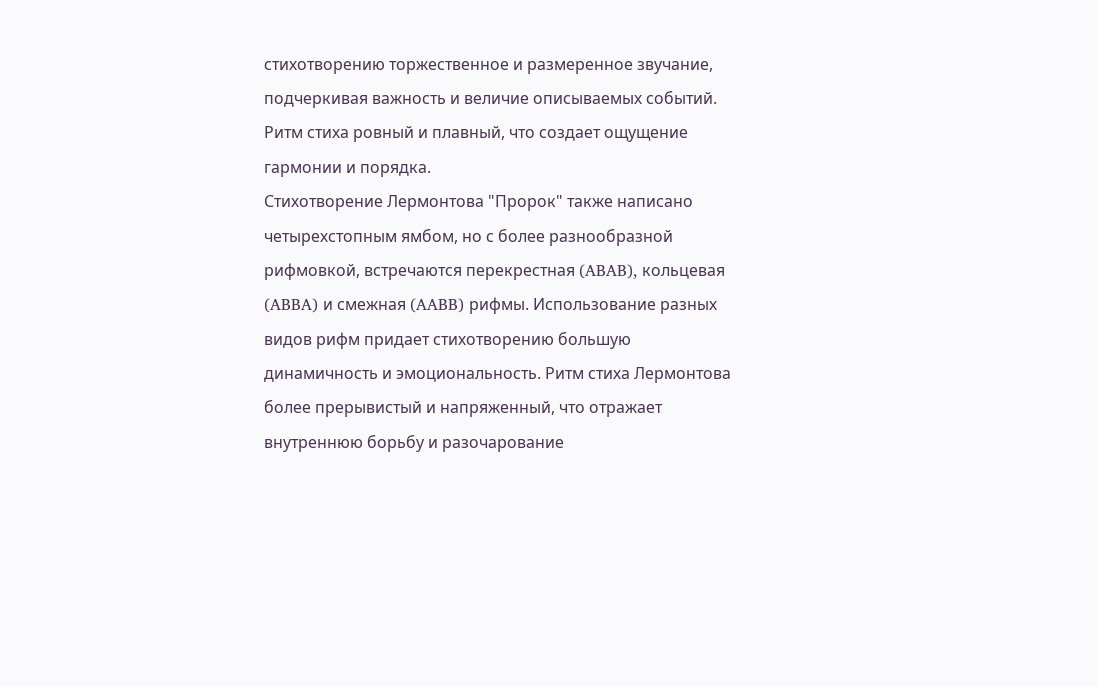стихотворению торжественное и размеренное звучание, подчеркивая важность и величие описываемых событий. Ритм стиха ровный и плавный, что создает ощущение гармонии и порядка.
Стихотворение Лермонтова "Пророк" также написано четырехстопным ямбом, но с более разнообразной рифмовкой, встречаются перекрестная (ABAB), кольцевая (ABBA) и смежная (AABB) рифмы. Использование разных видов рифм придает стихотворению большую динамичность и эмоциональность. Ритм стиха Лермонтова более прерывистый и напряженный, что отражает внутреннюю борьбу и разочарование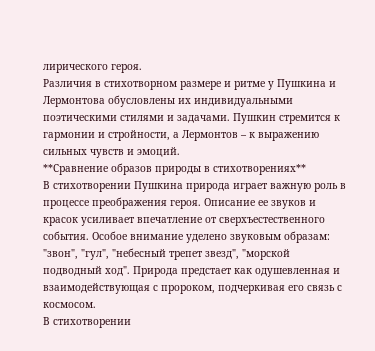лирического героя.
Различия в стихотворном размере и ритме у Пушкина и Лермонтова обусловлены их индивидуальными поэтическими стилями и задачами. Пушкин стремится к гармонии и стройности, а Лермонтов – к выражению сильных чувств и эмоций.
**Сравнение образов природы в стихотворениях**
В стихотворении Пушкина природа играет важную роль в процессе преображения героя. Описание ее звуков и красок усиливает впечатление от сверхъестественного события. Особое внимание уделено звуковым образам: "звон", "гул", "небесный трепет звезд", "морской подводный ход". Природа предстает как одушевленная и взаимодействующая с пророком, подчеркивая его связь с космосом.
В стихотворении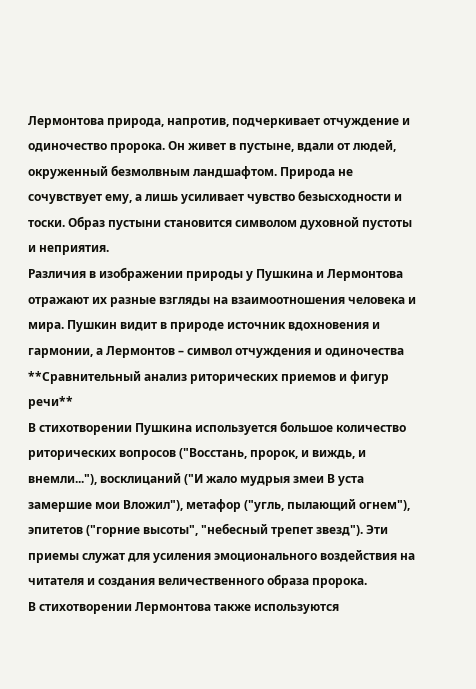Лермонтова природа, напротив, подчеркивает отчуждение и одиночество пророка. Он живет в пустыне, вдали от людей, окруженный безмолвным ландшафтом. Природа не сочувствует ему, а лишь усиливает чувство безысходности и тоски. Образ пустыни становится символом духовной пустоты и неприятия.
Различия в изображении природы у Пушкина и Лермонтова отражают их разные взгляды на взаимоотношения человека и мира. Пушкин видит в природе источник вдохновения и гармонии, а Лермонтов – символ отчуждения и одиночества
**Сравнительный анализ риторических приемов и фигур речи**
В стихотворении Пушкина используется большое количество риторических вопросов ("Восстань, пророк, и виждь, и внемли..."), восклицаний ("И жало мудрыя змеи В уста замершие мои Вложил"), метафор ("угль, пылающий огнем"), эпитетов ("горние высоты", "небесный трепет звезд"). Эти приемы служат для усиления эмоционального воздействия на читателя и создания величественного образа пророка.
В стихотворении Лермонтова также используются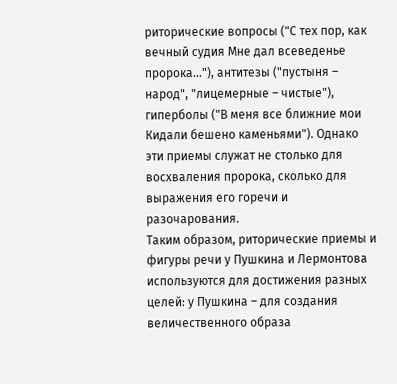риторические вопросы ("С тех пор, как вечный судия Мне дал всеведенье пророка..."), антитезы ("пустыня – народ", "лицемерные – чистые"), гиперболы ("В меня все ближние мои Кидали бешено каменьями"). Однако эти приемы служат не столько для восхваления пророка, сколько для выражения его горечи и разочарования.
Таким образом, риторические приемы и фигуры речи у Пушкина и Лермонтова используются для достижения разных целей: у Пушкина – для создания величественного образа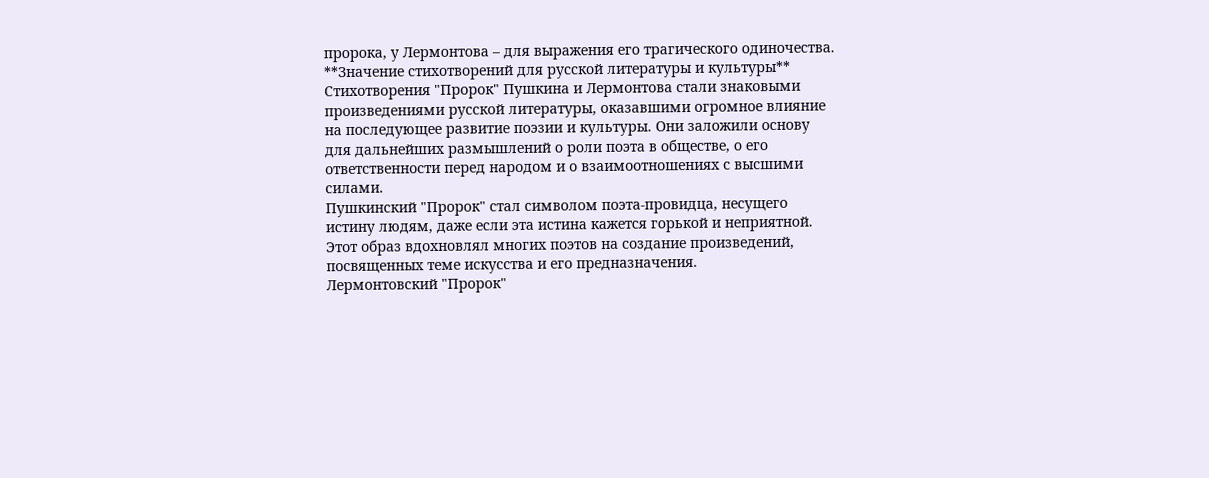пророка, у Лермонтова – для выражения его трагического одиночества.
**Значение стихотворений для русской литературы и культуры**
Стихотворения "Пророк" Пушкина и Лермонтова стали знаковыми произведениями русской литературы, оказавшими огромное влияние на последующее развитие поэзии и культуры. Они заложили основу для дальнейших размышлений о роли поэта в обществе, о его ответственности перед народом и о взаимоотношениях с высшими силами.
Пушкинский "Пророк" стал символом поэта-провидца, несущего истину людям, даже если эта истина кажется горькой и неприятной. Этот образ вдохновлял многих поэтов на создание произведений, посвященных теме искусства и его предназначения.
Лермонтовский "Пророк"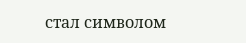стал символом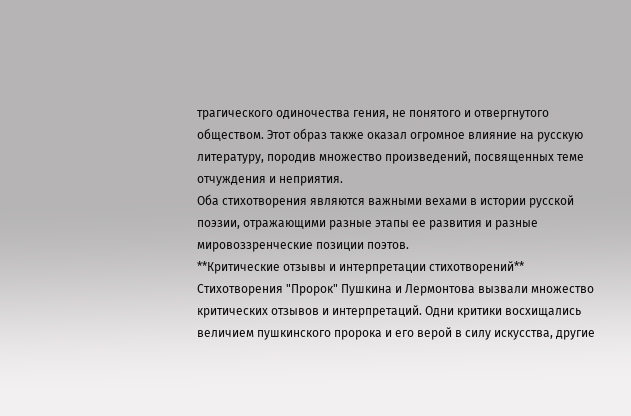трагического одиночества гения, не понятого и отвергнутого обществом. Этот образ также оказал огромное влияние на русскую литературу, породив множество произведений, посвященных теме отчуждения и неприятия.
Оба стихотворения являются важными вехами в истории русской поэзии, отражающими разные этапы ее развития и разные мировоззренческие позиции поэтов.
**Критические отзывы и интерпретации стихотворений**
Стихотворения "Пророк" Пушкина и Лермонтова вызвали множество критических отзывов и интерпретаций. Одни критики восхищались величием пушкинского пророка и его верой в силу искусства, другие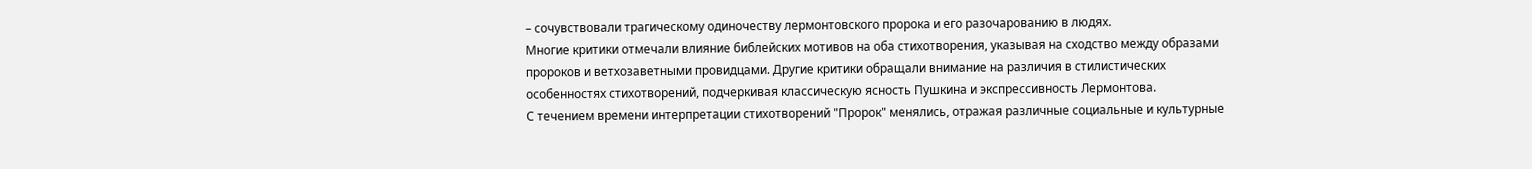– сочувствовали трагическому одиночеству лермонтовского пророка и его разочарованию в людях.
Многие критики отмечали влияние библейских мотивов на оба стихотворения, указывая на сходство между образами пророков и ветхозаветными провидцами. Другие критики обращали внимание на различия в стилистических особенностях стихотворений, подчеркивая классическую ясность Пушкина и экспрессивность Лермонтова.
С течением времени интерпретации стихотворений "Пророк" менялись, отражая различные социальные и культурные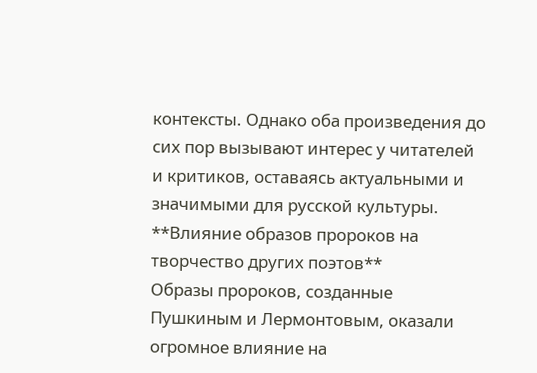контексты. Однако оба произведения до сих пор вызывают интерес у читателей и критиков, оставаясь актуальными и значимыми для русской культуры.
**Влияние образов пророков на творчество других поэтов**
Образы пророков, созданные Пушкиным и Лермонтовым, оказали огромное влияние на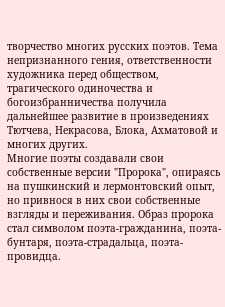творчество многих русских поэтов. Тема непризнанного гения, ответственности художника перед обществом, трагического одиночества и богоизбранничества получила дальнейшее развитие в произведениях Тютчева, Некрасова, Блока, Ахматовой и многих других.
Многие поэты создавали свои собственные версии "Пророка", опираясь на пушкинский и лермонтовский опыт, но привнося в них свои собственные взгляды и переживания. Образ пророка стал символом поэта-гражданина, поэта-бунтаря, поэта-страдальца, поэта-провидца.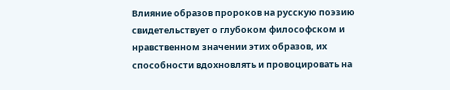Влияние образов пророков на русскую поэзию свидетельствует о глубоком философском и нравственном значении этих образов, их способности вдохновлять и провоцировать на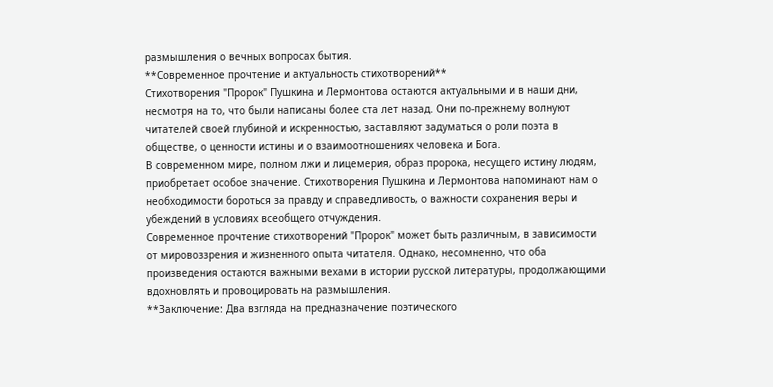размышления о вечных вопросах бытия.
**Современное прочтение и актуальность стихотворений**
Стихотворения "Пророк" Пушкина и Лермонтова остаются актуальными и в наши дни, несмотря на то, что были написаны более ста лет назад. Они по-прежнему волнуют читателей своей глубиной и искренностью, заставляют задуматься о роли поэта в обществе, о ценности истины и о взаимоотношениях человека и Бога.
В современном мире, полном лжи и лицемерия, образ пророка, несущего истину людям, приобретает особое значение. Стихотворения Пушкина и Лермонтова напоминают нам о необходимости бороться за правду и справедливость, о важности сохранения веры и убеждений в условиях всеобщего отчуждения.
Современное прочтение стихотворений "Пророк" может быть различным, в зависимости от мировоззрения и жизненного опыта читателя. Однако, несомненно, что оба произведения остаются важными вехами в истории русской литературы, продолжающими вдохновлять и провоцировать на размышления.
**Заключение: Два взгляда на предназначение поэтического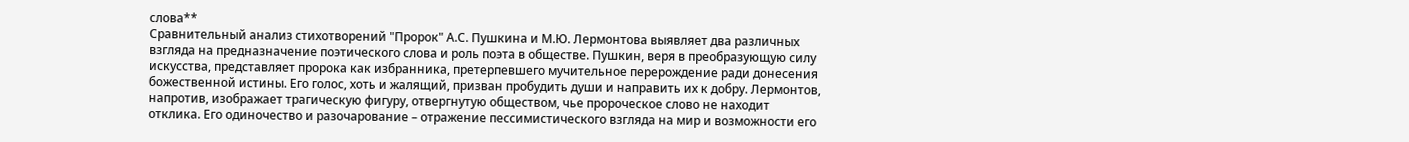слова**
Сравнительный анализ стихотворений "Пророк" А.С. Пушкина и М.Ю. Лермонтова выявляет два различных взгляда на предназначение поэтического слова и роль поэта в обществе. Пушкин, веря в преобразующую силу искусства, представляет пророка как избранника, претерпевшего мучительное перерождение ради донесения божественной истины. Его голос, хоть и жалящий, призван пробудить души и направить их к добру. Лермонтов, напротив, изображает трагическую фигуру, отвергнутую обществом, чье пророческое слово не находит отклика. Его одиночество и разочарование – отражение пессимистического взгляда на мир и возможности его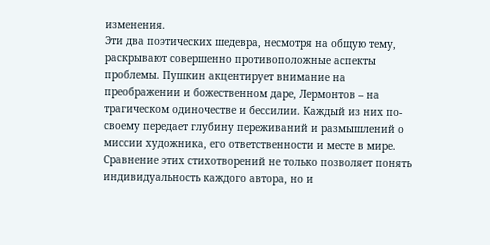изменения.
Эти два поэтических шедевра, несмотря на общую тему, раскрывают совершенно противоположные аспекты проблемы. Пушкин акцентирует внимание на преображении и божественном даре, Лермонтов – на трагическом одиночестве и бессилии. Каждый из них по-своему передает глубину переживаний и размышлений о миссии художника, его ответственности и месте в мире.
Сравнение этих стихотворений не только позволяет понять индивидуальность каждого автора, но и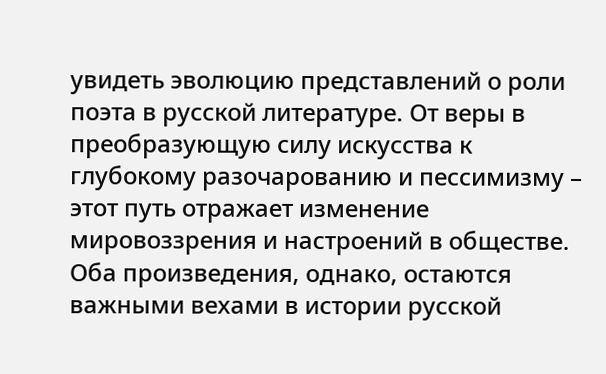увидеть эволюцию представлений о роли поэта в русской литературе. От веры в преобразующую силу искусства к глубокому разочарованию и пессимизму – этот путь отражает изменение мировоззрения и настроений в обществе. Оба произведения, однако, остаются важными вехами в истории русской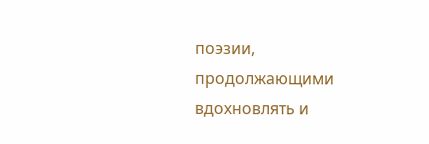поэзии, продолжающими вдохновлять и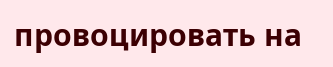провоцировать на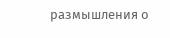размышления о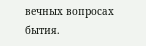вечных вопросах бытия.